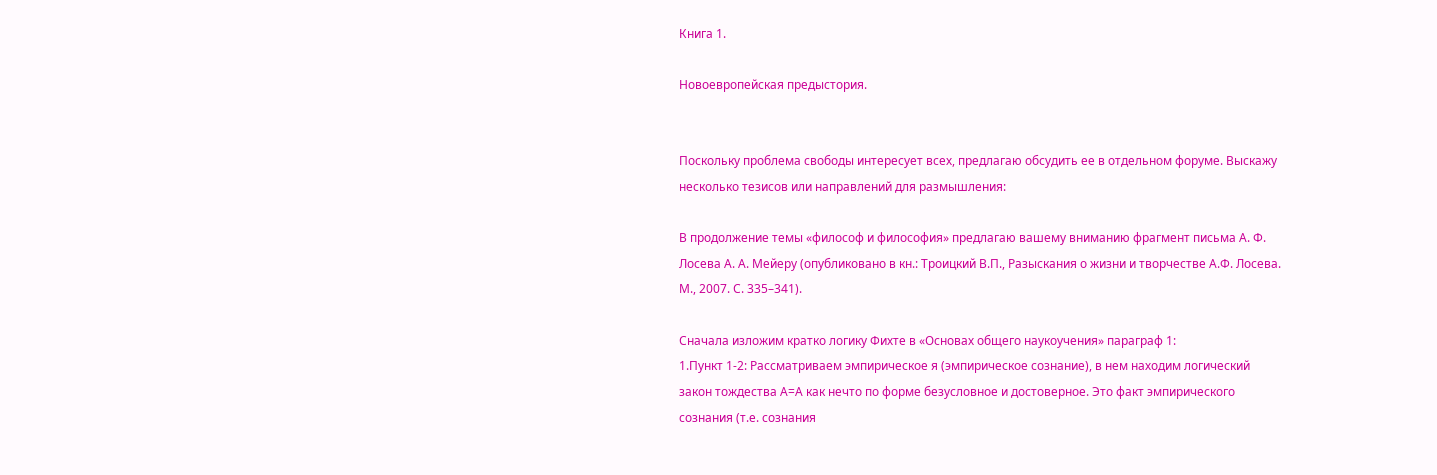Книга 1.

Новоевропейская предыстория.


Поскольку проблема свободы интересует всех, предлагаю обсудить ее в отдельном форуме. Выскажу несколько тезисов или направлений для размышления:

В продолжение темы «философ и философия» предлагаю вашему вниманию фрагмент письма А. Ф. Лосева А. А. Мейеру (опубликовано в кн.: Троицкий В.П., Разыскания о жизни и творчестве А.Ф. Лосева. М., 2007. С. 335–341).

Сначала изложим кратко логику Фихте в «Основах общего наукоучения» параграф 1:
1.Пункт 1-2: Рассматриваем эмпирическое я (эмпирическое сознание), в нем находим логический закон тождества А=А как нечто по форме безусловное и достоверное. Это факт эмпирического сознания (т.е. сознания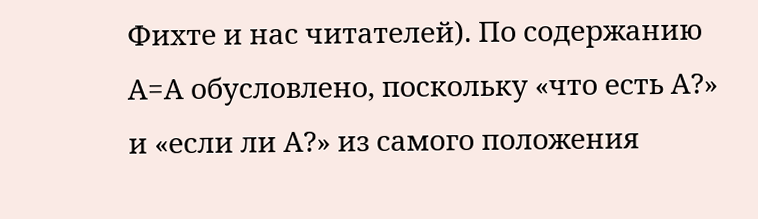Фихте и нас читателей). По содержанию А=А обусловлено, поскольку «что есть А?» и «если ли А?» из самого положения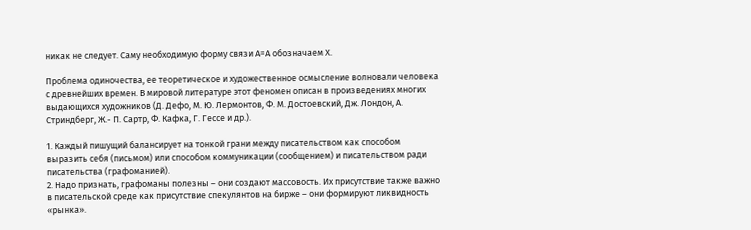никак не следует. Саму необходимую форму связи А=А обозначаем Х.

Проблема одиночества, ее теоретическое и художественное осмысление волновали человека с древнейших времен. В мировой литературе этот феномен описан в произведениях многих выдающихся художников (Д. Дефо, М. Ю. Лермонтов, Ф. М. Достоевский, Дж. Лондон, А. Стриндберг, Ж.- П. Сартр, Ф. Кафка, Г. Гессе и др.).

1. Каждый пишущий балансирует на тонкой грани между писательством как способом выразить себя (письмом) или способом коммуникации (сообщением) и писательством ради писательства (графоманией).
2. Надо признать, графоманы полезны – они создают массовость. Их присутствие также важно в писательской среде как присутствие спекулянтов на бирже – они формируют ликвидность «рынка».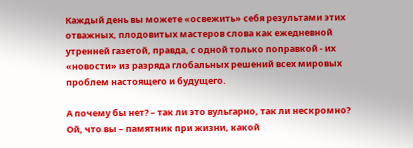Каждый день вы можете «освежить» себя результами этих отважных, плодовитых мастеров слова как ежедневной утренней газетой, правда, с одной только поправкой - их «новости» из разряда глобальных решений всех мировых проблем настоящего и будущего.

А почему бы нет? – так ли это вульгарно, так ли нескромно? Ой, что вы – памятник при жизни, какой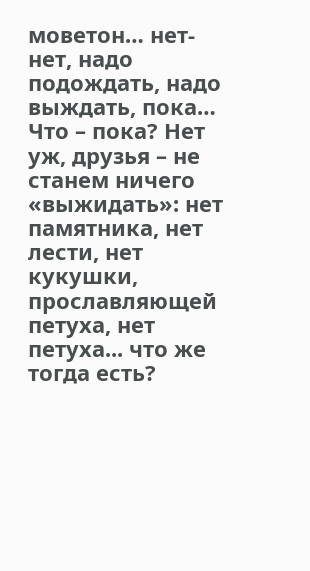моветон… нет-нет, надо подождать, надо выждать, пока… Что – пока? Нет уж, друзья – не станем ничего «выжидать»: нет памятника, нет лести, нет кукушки, прославляющей петуха, нет петуха... что же тогда есть?